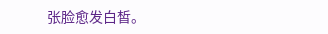张脸愈发白皙。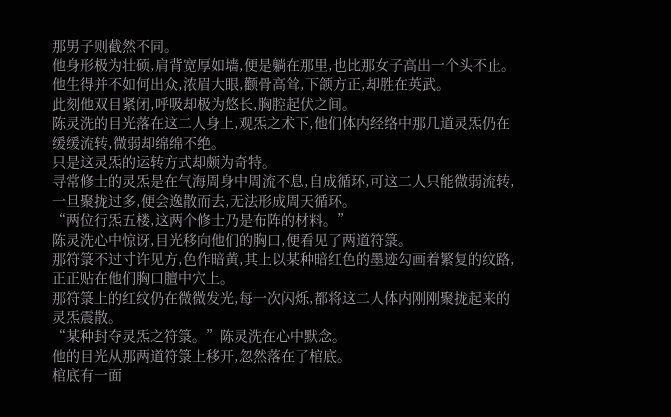那男子则截然不同。
他身形极为壮硕,肩背宽厚如墙,便是躺在那里,也比那女子高出一个头不止。
他生得并不如何出众,浓眉大眼,颧骨高耸,下颌方正,却胜在英武。
此刻他双目紧闭,呼吸却极为悠长,胸腔起伏之间。
陈灵洗的目光落在这二人身上,观炁之术下,他们体内经络中那几道灵炁仍在缓缓流转,微弱却绵绵不绝。
只是这灵炁的运转方式却颇为奇特。
寻常修士的灵炁是在气海周身中周流不息,自成循环,可这二人只能微弱流转,一旦聚拢过多,便会逸散而去,无法形成周天循环。
“两位行炁五楼,这两个修士乃是布阵的材料。”
陈灵洗心中惊讶,目光移向他们的胸口,便看见了两道符箓。
那符箓不过寸许见方,色作暗黄,其上以某种暗红色的墨迹勾画着繁复的纹路,正正贴在他们胸口膻中穴上。
那符箓上的红纹仍在微微发光,每一次闪烁,都将这二人体内刚刚聚拢起来的灵炁震散。
“某种封夺灵炁之符箓。”陈灵洗在心中默念。
他的目光从那两道符箓上移开,忽然落在了棺底。
棺底有一面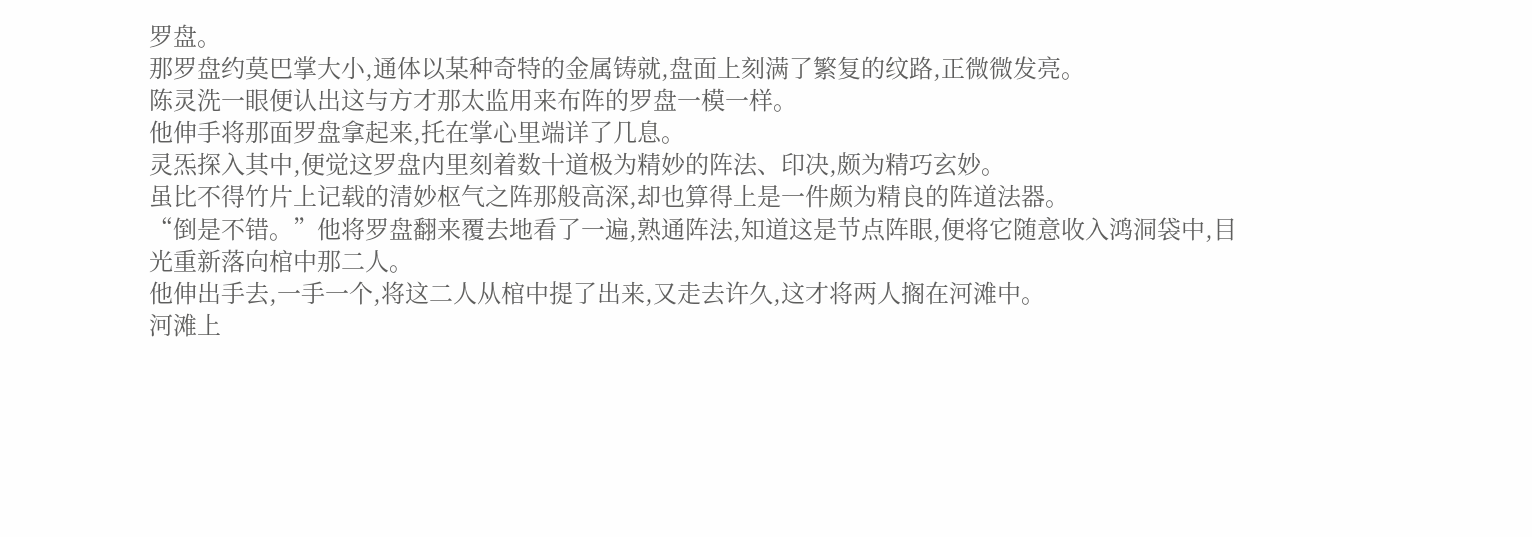罗盘。
那罗盘约莫巴掌大小,通体以某种奇特的金属铸就,盘面上刻满了繁复的纹路,正微微发亮。
陈灵洗一眼便认出这与方才那太监用来布阵的罗盘一模一样。
他伸手将那面罗盘拿起来,托在掌心里端详了几息。
灵炁探入其中,便觉这罗盘内里刻着数十道极为精妙的阵法、印决,颇为精巧玄妙。
虽比不得竹片上记载的清妙枢气之阵那般高深,却也算得上是一件颇为精良的阵道法器。
“倒是不错。”他将罗盘翻来覆去地看了一遍,熟通阵法,知道这是节点阵眼,便将它随意收入鸿洞袋中,目光重新落向棺中那二人。
他伸出手去,一手一个,将这二人从棺中提了出来,又走去许久,这才将两人搁在河滩中。
河滩上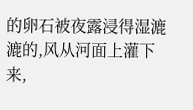的卵石被夜露浸得湿漉漉的,风从河面上灌下来,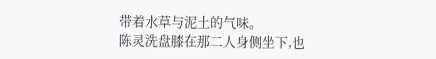带着水草与泥土的气味。
陈灵洗盘膝在那二人身侧坐下,也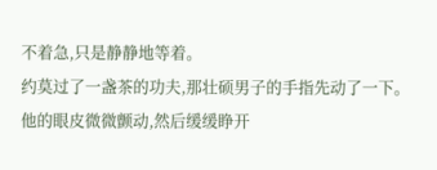不着急,只是静静地等着。
约莫过了一盏茶的功夫,那壮硕男子的手指先动了一下。
他的眼皮微微颤动,然后缓缓睁开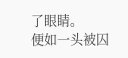了眼睛。
便如一头被囚